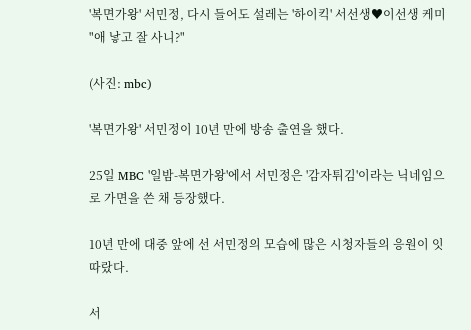'복면가왕' 서민정, 다시 들어도 설레는 '하이킥' 서선생♥이선생 케미 "애 낳고 잘 사니?"

(사진: mbc)

'복면가왕' 서민정이 10년 만에 방송 출연을 했다.

25일 MBC '일밤-복면가왕'에서 서민정은 '감자튀김'이라는 닉네임으로 가면을 쓴 채 등장했다.

10년 만에 대중 앞에 선 서민정의 모습에 많은 시청자들의 응원이 잇따랐다.

서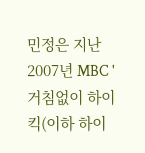민정은 지난 2007년 MBC '거침없이 하이킥(이하 하이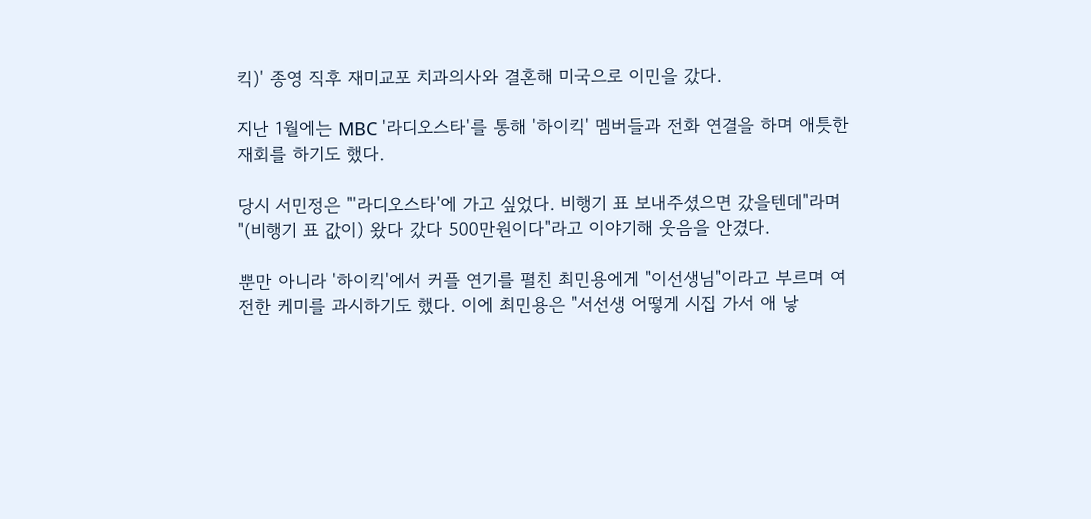킥)' 종영 직후 재미교포 치과의사와 결혼해 미국으로 이민을 갔다.

지난 1월에는 MBC '라디오스타'를 통해 '하이킥' 멤버들과 전화 연결을 하며 애틋한 재회를 하기도 했다.

당시 서민정은 "'라디오스타'에 가고 싶었다. 비행기 표 보내주셨으면 갔을텐데"라며 "(비행기 표 값이) 왔다 갔다 500만원이다"라고 이야기해 웃음을 안겼다.

뿐만 아니라 '하이킥'에서 커플 연기를 펼친 최민용에게 "이선생님"이라고 부르며 여전한 케미를 과시하기도 했다. 이에 최민용은 "서선생 어떻게 시집 가서 애 낳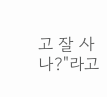고 잘 사나?"라고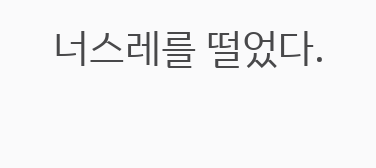너스레를 떨었다.